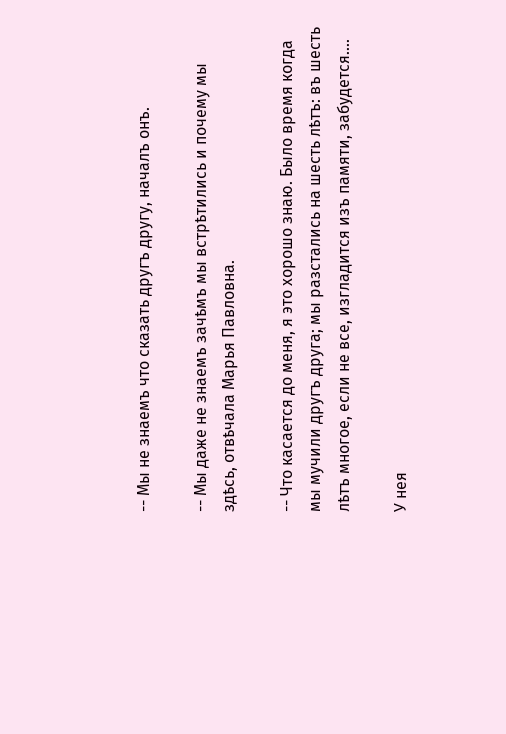-- Мы не знаемъ что сказать другъ другу, началъ онъ.

-- Мы даже не знаемъ зачѣмъ мы встрѣтились и почему мы здѣсь, отвѣчала Марья Павловна.

-- Что касается до меня, я это хорошо знаю. Было время когда мы мучили другъ друга; мы разстались на шесть лѣтъ: въ шесть лѣтъ многое, если не все, изгладится изъ памяти, забудется....

У нея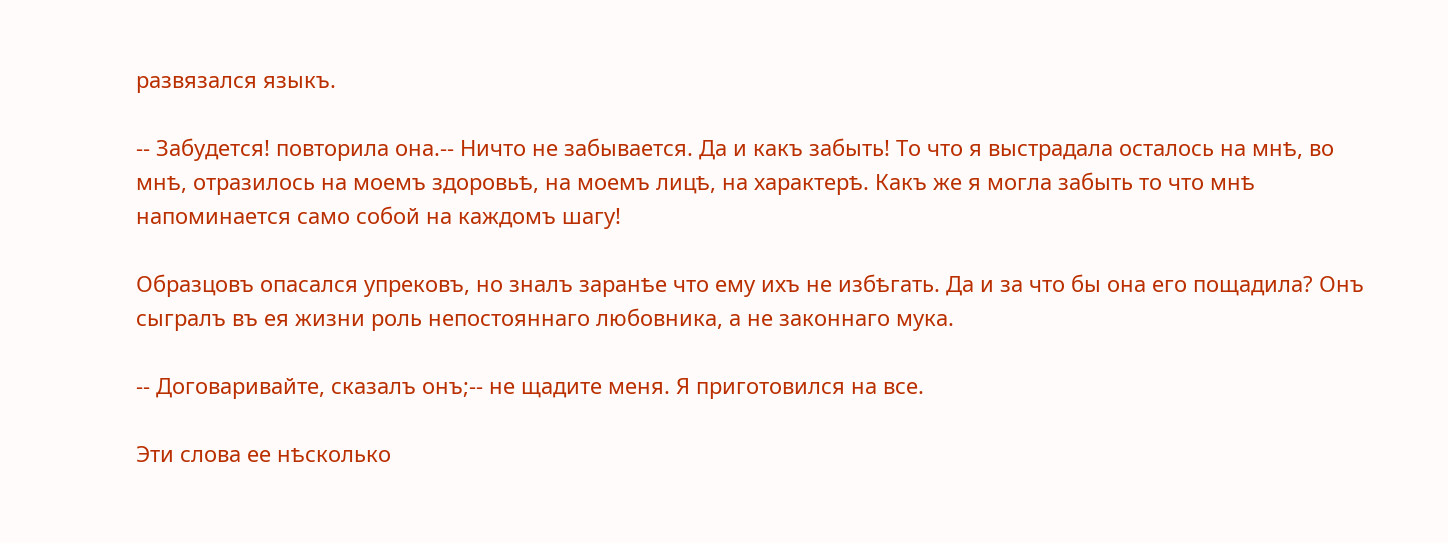развязался языкъ.

-- Забудется! повторила она.-- Ничто не забывается. Да и какъ забыть! То что я выстрадала осталось на мнѣ, во мнѣ, отразилось на моемъ здоровьѣ, на моемъ лицѣ, на характерѣ. Какъ же я могла забыть то что мнѣ напоминается само собой на каждомъ шагу!

Образцовъ опасался упрековъ, но зналъ заранѣе что ему ихъ не избѣгать. Да и за что бы она его пощадила? Онъ сыгралъ въ ея жизни роль непостояннаго любовника, а не законнаго мука.

-- Договаривайте, сказалъ онъ;-- не щадите меня. Я приготовился на все.

Эти слова ее нѣсколько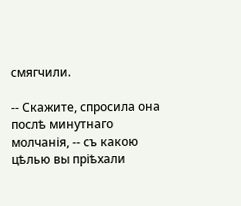смягчили.

-- Скажите, спросила она послѣ минутнаго молчанія, -- съ какою цѣлью вы пріѣхали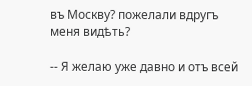въ Москву? пожелали вдругъ меня видѣть?

-- Я желаю уже давно и отъ всей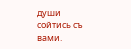души сойтись съ вами.